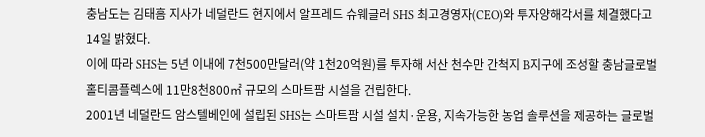충남도는 김태흠 지사가 네덜란드 현지에서 알프레드 슈웨글러 SHS 최고경영자(CEO)와 투자양해각서를 체결했다고 14일 밝혔다.
이에 따라 SHS는 5년 이내에 7천500만달러(약 1천20억원)를 투자해 서산 천수만 간척지 B지구에 조성할 충남글로벌홀티콤플렉스에 11만8천800㎡ 규모의 스마트팜 시설을 건립한다.
2001년 네덜란드 암스텔베인에 설립된 SHS는 스마트팜 시설 설치·운용, 지속가능한 농업 솔루션을 제공하는 글로벌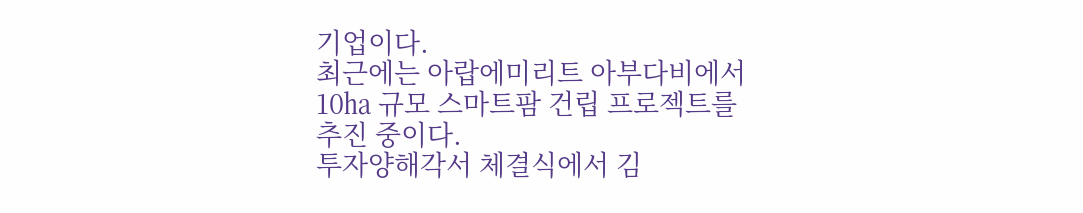기업이다.
최근에는 아랍에미리트 아부다비에서 10㏊ 규모 스마트팜 건립 프로젝트를 추진 중이다.
투자양해각서 체결식에서 김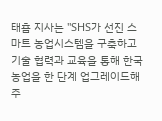태흠 지사는 "SHS가 선진 스마트 농업시스템을 구축하고 기술 협력과 교육을 통해 한국 농업을 한 단계 업그레이드해주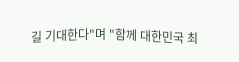길 기대한다"며 "함께 대한민국 최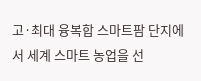고·최대 융복합 스마트팜 단지에서 세계 스마트 농업을 선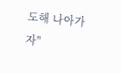도해 나아가자"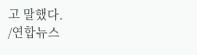고 말했다.
/연합뉴스